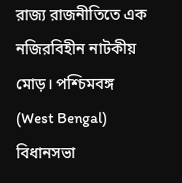রাজ্য রাজনীতিতে এক নজিরবিহীন নাটকীয় মোড়। পশ্চিমবঙ্গ (West Bengal) বিধানসভা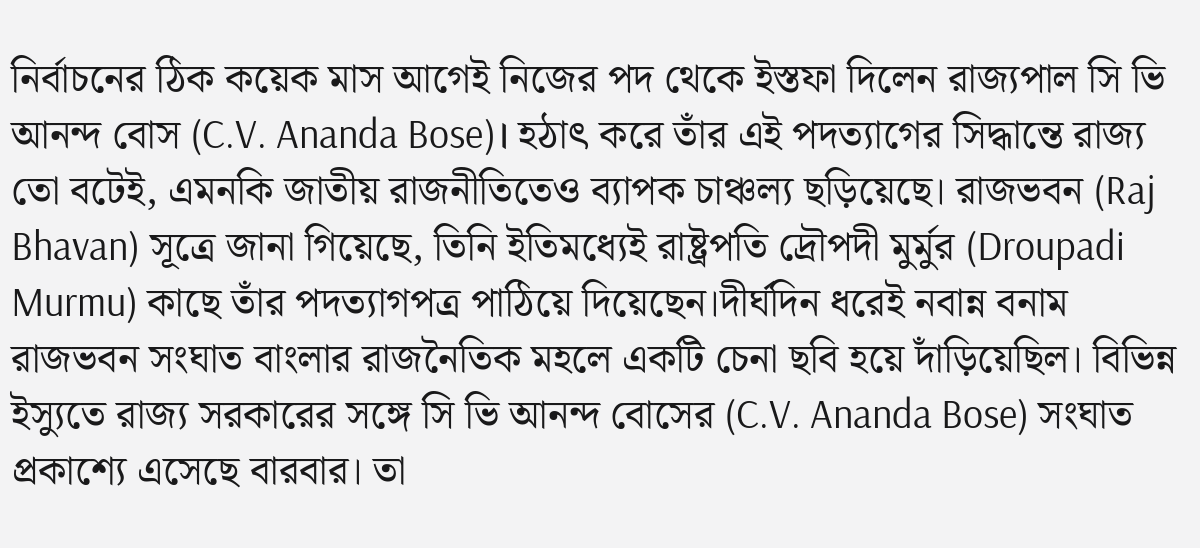নির্বাচনের ঠিক কয়েক মাস আগেই নিজের পদ থেকে ইস্তফা দিলেন রাজ্যপাল সি ভি আনন্দ বোস (C.V. Ananda Bose)। হঠাৎ করে তাঁর এই পদত্যাগের সিদ্ধান্তে রাজ্য তো বটেই, এমনকি জাতীয় রাজনীতিতেও ব্যাপক চাঞ্চল্য ছড়িয়েছে। রাজভবন (Raj Bhavan) সূত্রে জানা গিয়েছে, তিনি ইতিমধ্যেই রাষ্ট্রপতি দ্রৌপদী মুর্মুর (Droupadi Murmu) কাছে তাঁর পদত্যাগপত্র পাঠিয়ে দিয়েছেন।দীর্ঘদিন ধরেই নবান্ন বনাম রাজভবন সংঘাত বাংলার রাজনৈতিক মহলে একটি চেনা ছবি হয়ে দাঁড়িয়েছিল। বিভিন্ন ইস্যুতে রাজ্য সরকারের সঙ্গে সি ভি আনন্দ বোসের (C.V. Ananda Bose) সংঘাত প্রকাশ্যে এসেছে বারবার। তা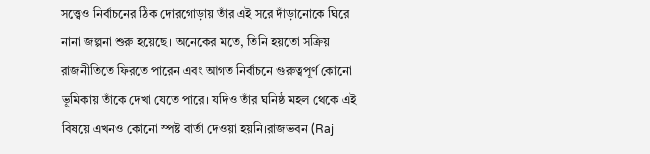সত্ত্বেও নির্বাচনের ঠিক দোরগোড়ায় তাঁর এই সরে দাঁড়ানোকে ঘিরে নানা জল্পনা শুরু হয়েছে। অনেকের মতে, তিনি হয়তো সক্রিয় রাজনীতিতে ফিরতে পারেন এবং আগত নির্বাচনে গুরুত্বপূর্ণ কোনো ভূমিকায় তাঁকে দেখা যেতে পারে। যদিও তাঁর ঘনিষ্ঠ মহল থেকে এই বিষয়ে এখনও কোনো স্পষ্ট বার্তা দেওয়া হয়নি।রাজভবন (Raj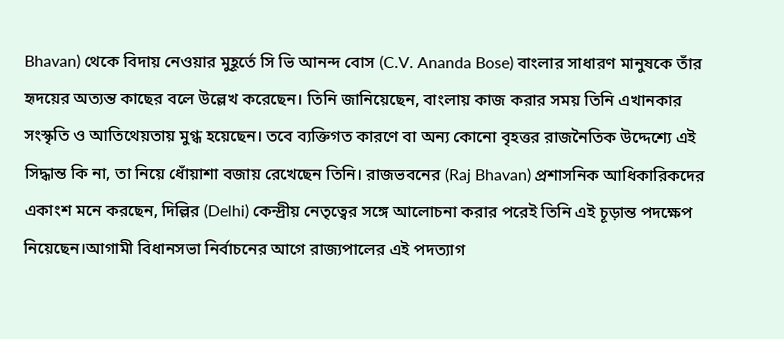Bhavan) থেকে বিদায় নেওয়ার মুহূর্তে সি ভি আনন্দ বোস (C.V. Ananda Bose) বাংলার সাধারণ মানুষকে তাঁর হৃদয়ের অত্যন্ত কাছের বলে উল্লেখ করেছেন। তিনি জানিয়েছেন, বাংলায় কাজ করার সময় তিনি এখানকার সংস্কৃতি ও আতিথেয়তায় মুগ্ধ হয়েছেন। তবে ব্যক্তিগত কারণে বা অন্য কোনো বৃহত্তর রাজনৈতিক উদ্দেশ্যে এই সিদ্ধান্ত কি না, তা নিয়ে ধোঁয়াশা বজায় রেখেছেন তিনি। রাজভবনের (Raj Bhavan) প্রশাসনিক আধিকারিকদের একাংশ মনে করছেন, দিল্লির (Delhi) কেন্দ্রীয় নেতৃত্বের সঙ্গে আলোচনা করার পরেই তিনি এই চূড়ান্ত পদক্ষেপ নিয়েছেন।আগামী বিধানসভা নির্বাচনের আগে রাজ্যপালের এই পদত্যাগ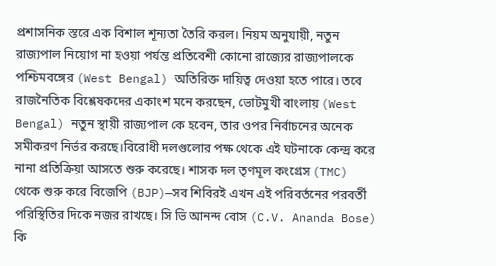প্রশাসনিক স্তরে এক বিশাল শূন্যতা তৈরি করল। নিয়ম অনুযায়ী, নতুন রাজ্যপাল নিয়োগ না হওয়া পর্যন্ত প্রতিবেশী কোনো রাজ্যের রাজ্যপালকে পশ্চিমবঙ্গের (West Bengal) অতিরিক্ত দায়িত্ব দেওয়া হতে পারে। তবে রাজনৈতিক বিশ্লেষকদের একাংশ মনে করছেন, ভোটমুখী বাংলায় (West Bengal) নতুন স্থায়ী রাজ্যপাল কে হবেন, তার ওপর নির্বাচনের অনেক সমীকরণ নির্ভর করছে।বিরোধী দলগুলোর পক্ষ থেকে এই ঘটনাকে কেন্দ্র করে নানা প্রতিক্রিয়া আসতে শুরু করেছে। শাসক দল তৃণমূল কংগ্রেস (TMC) থেকে শুরু করে বিজেপি (BJP)—সব শিবিরই এখন এই পরিবর্তনের পরবর্তী পরিস্থিতির দিকে নজর রাখছে। সি ভি আনন্দ বোস (C.V. Ananda Bose) কি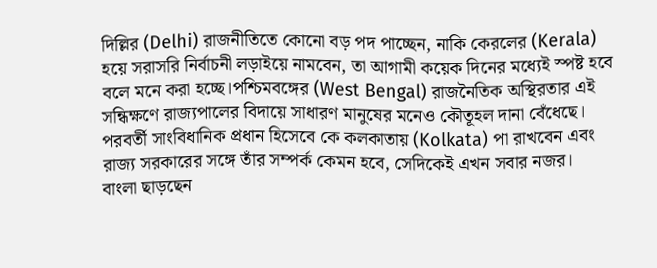দিল্লির (Delhi) রাজনীতিতে কোনো বড় পদ পাচ্ছেন, নাকি কেরলের (Kerala) হয়ে সরাসরি নির্বাচনী লড়াইয়ে নামবেন, তা আগামী কয়েক দিনের মধ্যেই স্পষ্ট হবে বলে মনে করা হচ্ছে।পশ্চিমবঙ্গের (West Bengal) রাজনৈতিক অস্থিরতার এই সন্ধিক্ষণে রাজ্যপালের বিদায়ে সাধারণ মানুষের মনেও কৌতূহল দানা বেঁধেছে। পরবর্তী সাংবিধানিক প্রধান হিসেবে কে কলকাতায় (Kolkata) পা রাখবেন এবং রাজ্য সরকারের সঙ্গে তাঁর সম্পর্ক কেমন হবে, সেদিকেই এখন সবার নজর।
বাংলা ছাড়ছেন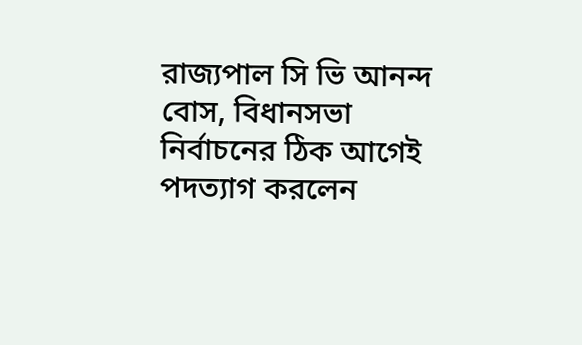রাজ্যপাল সি ভি আনন্দ বোস, বিধানসভা নির্বাচনের ঠিক আগেই পদত্যাগ করলেন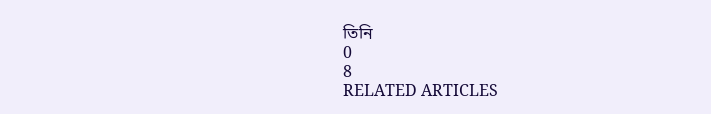তিনি
0
8
RELATED ARTICLES